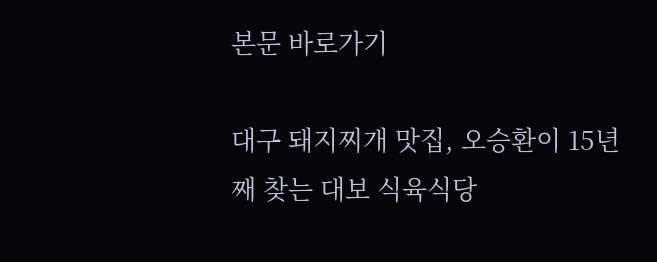본문 바로가기

대구 돼지찌개 맛집, 오승환이 15년째 찾는 대보 식육식당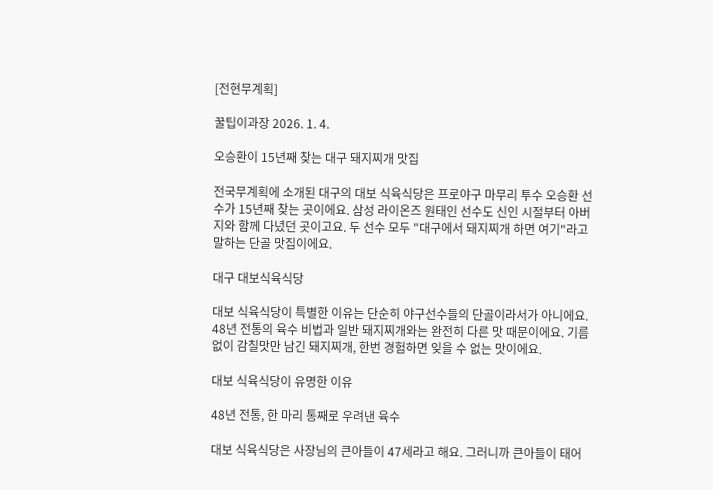[전현무계획]

꿀팁이과장 2026. 1. 4.

오승환이 15년째 찾는 대구 돼지찌개 맛집

전국무계획에 소개된 대구의 대보 식육식당은 프로야구 마무리 투수 오승환 선수가 15년째 찾는 곳이에요. 삼성 라이온즈 원태인 선수도 신인 시절부터 아버지와 함께 다녔던 곳이고요. 두 선수 모두 "대구에서 돼지찌개 하면 여기"라고 말하는 단골 맛집이에요.

대구 대보식육식당

대보 식육식당이 특별한 이유는 단순히 야구선수들의 단골이라서가 아니에요. 48년 전통의 육수 비법과 일반 돼지찌개와는 완전히 다른 맛 때문이에요. 기름 없이 감칠맛만 남긴 돼지찌개, 한번 경험하면 잊을 수 없는 맛이에요.

대보 식육식당이 유명한 이유

48년 전통, 한 마리 통째로 우려낸 육수

대보 식육식당은 사장님의 큰아들이 47세라고 해요. 그러니까 큰아들이 태어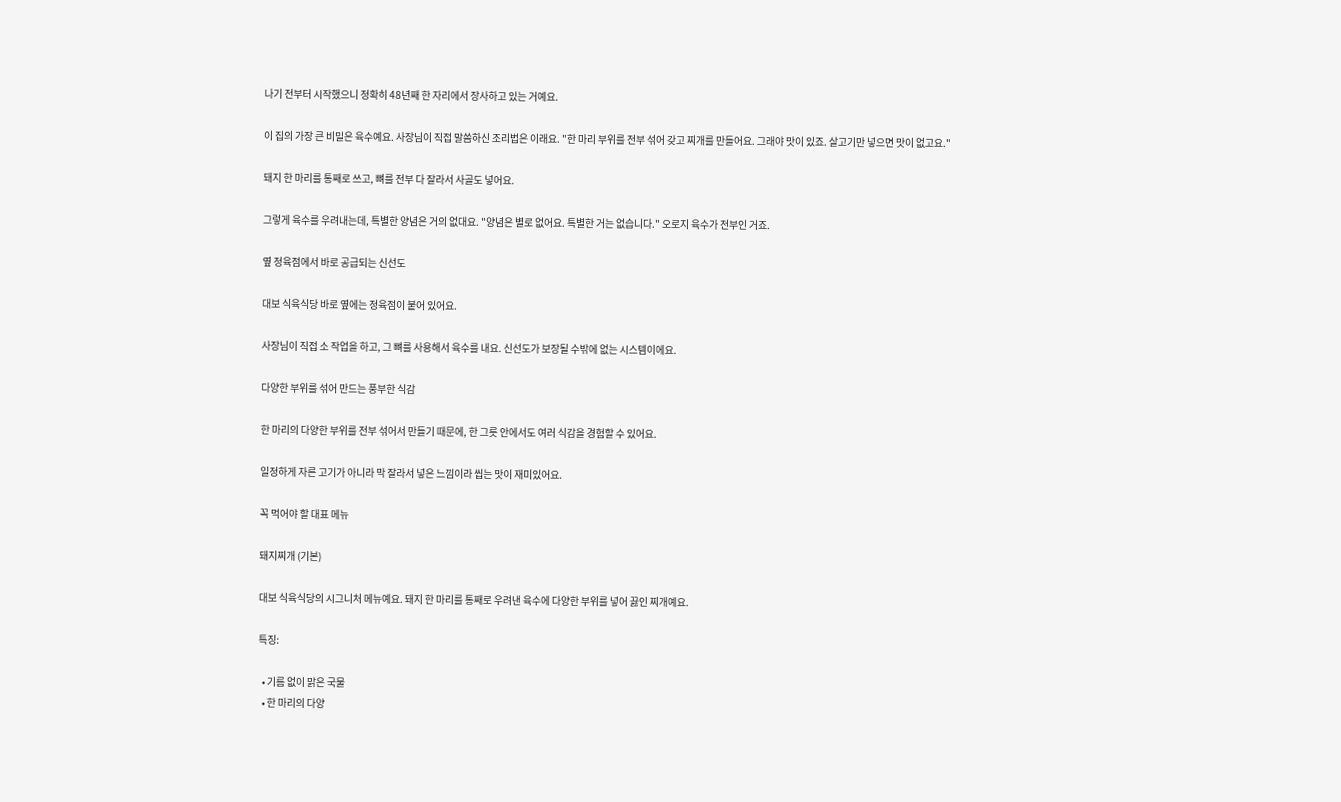나기 전부터 시작했으니 정확히 48년째 한 자리에서 장사하고 있는 거예요.

이 집의 가장 큰 비밀은 육수예요. 사장님이 직접 말씀하신 조리법은 이래요. "한 마리 부위를 전부 섞어 갖고 찌개를 만들어요. 그래야 맛이 있죠. 살고기만 넣으면 맛이 없고요."

돼지 한 마리를 통째로 쓰고, 뼈를 전부 다 잘라서 사골도 넣어요.

그렇게 육수를 우려내는데, 특별한 양념은 거의 없대요. "양념은 별로 없어요. 특별한 거는 없습니다." 오로지 육수가 전부인 거죠.

옆 정육점에서 바로 공급되는 신선도

대보 식육식당 바로 옆에는 정육점이 붙어 있어요.

사장님이 직접 소 작업을 하고, 그 뼈를 사용해서 육수를 내요. 신선도가 보장될 수밖에 없는 시스템이에요.

다양한 부위를 섞어 만드는 풍부한 식감

한 마리의 다양한 부위를 전부 섞어서 만들기 때문에, 한 그릇 안에서도 여러 식감을 경험할 수 있어요.

일정하게 자른 고기가 아니라 막 잘라서 넣은 느낌이라 씹는 맛이 재미있어요.

꼭 먹어야 할 대표 메뉴

돼지찌개 (기본)

대보 식육식당의 시그니처 메뉴예요. 돼지 한 마리를 통째로 우려낸 육수에 다양한 부위를 넣어 끓인 찌개예요.

특징:

  • 기름 없이 맑은 국물
  • 한 마리의 다양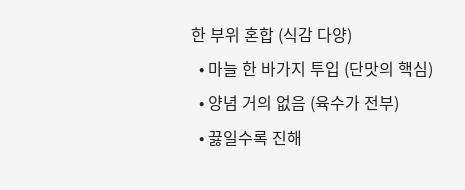한 부위 혼합 (식감 다양)
  • 마늘 한 바가지 투입 (단맛의 핵심)
  • 양념 거의 없음 (육수가 전부)
  • 끓일수록 진해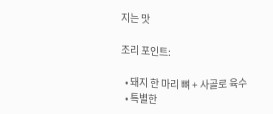지는 맛

조리 포인트:

  • 돼지 한 마리 뼈 + 사골로 육수
  • 특별한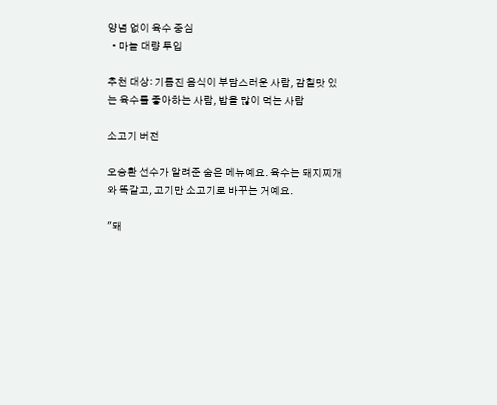양념 없이 육수 중심
  • 마늘 대량 투입

추천 대상: 기름진 음식이 부담스러운 사람, 감칠맛 있는 육수를 좋아하는 사람, 밥을 많이 먹는 사람

소고기 버전

오승환 선수가 알려준 숨은 메뉴예요. 육수는 돼지찌개와 똑같고, 고기만 소고기로 바꾸는 거예요.

"돼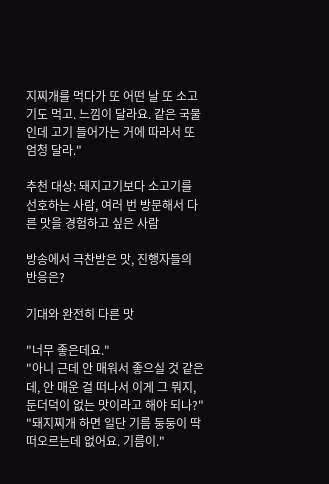지찌개를 먹다가 또 어떤 날 또 소고기도 먹고. 느낌이 달라요. 같은 국물인데 고기 들어가는 거에 따라서 또 엄청 달라."

추천 대상: 돼지고기보다 소고기를 선호하는 사람, 여러 번 방문해서 다른 맛을 경험하고 싶은 사람

방송에서 극찬받은 맛, 진행자들의 반응은?

기대와 완전히 다른 맛

"너무 좋은데요."
"아니 근데 안 매워서 좋으실 것 같은데, 안 매운 걸 떠나서 이게 그 뭐지, 둔더덕이 없는 맛이라고 해야 되나?"
"돼지찌개 하면 일단 기름 둥둥이 딱 떠오르는데 없어요. 기름이."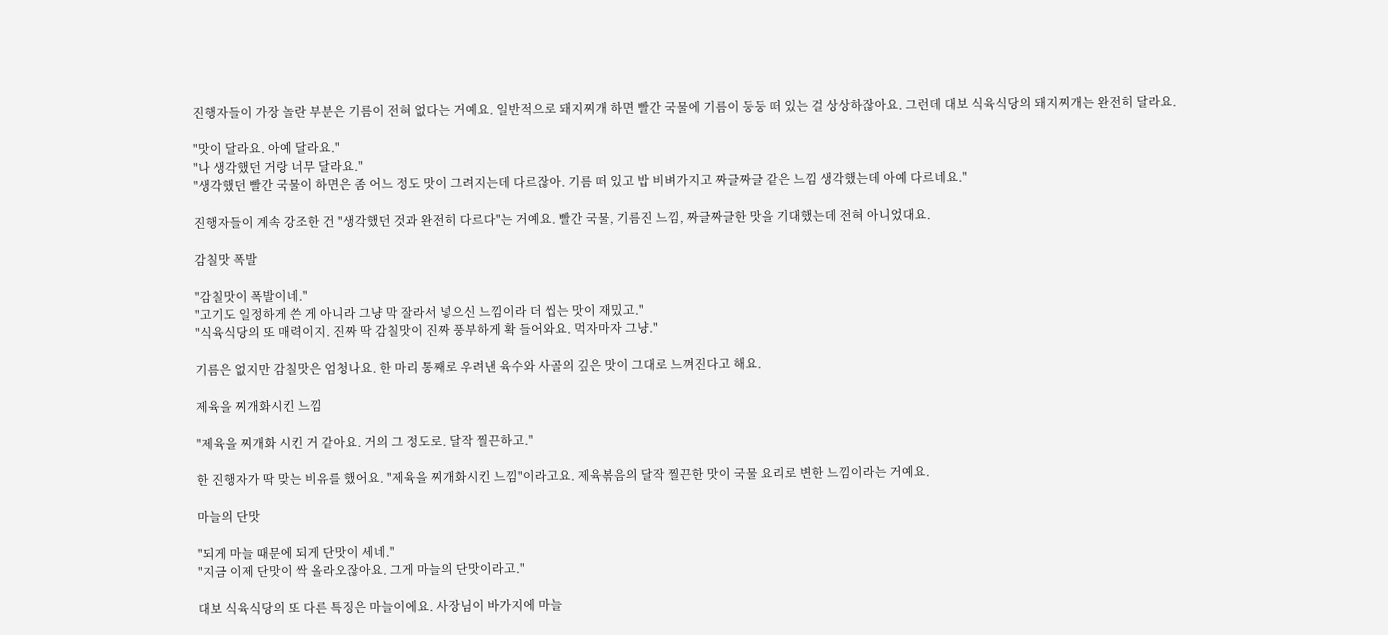진행자들이 가장 놀란 부분은 기름이 전혀 없다는 거예요. 일반적으로 돼지찌개 하면 빨간 국물에 기름이 둥둥 떠 있는 걸 상상하잖아요. 그런데 대보 식육식당의 돼지찌개는 완전히 달라요.

"맛이 달라요. 아예 달라요."
"나 생각했던 거랑 너무 달라요."
"생각했던 빨간 국물이 하면은 좀 어느 정도 맛이 그려지는데 다르잖아. 기름 떠 있고 밥 비벼가지고 짜글짜글 같은 느낌 생각했는데 아예 다르네요."

진행자들이 계속 강조한 건 "생각했던 것과 완전히 다르다"는 거예요. 빨간 국물, 기름진 느낌, 짜글짜글한 맛을 기대했는데 전혀 아니었대요.

감칠맛 폭발

"감칠맛이 폭발이네."
"고기도 일정하게 쓴 게 아니라 그냥 막 잘라서 넣으신 느낌이라 더 씹는 맛이 재밌고."
"식육식당의 또 매력이지. 진짜 딱 감칠맛이 진짜 풍부하게 확 들어와요. 먹자마자 그냥."

기름은 없지만 감칠맛은 엄청나요. 한 마리 통째로 우려낸 육수와 사골의 깊은 맛이 그대로 느껴진다고 해요.

제육을 찌개화시킨 느낌

"제육을 찌개화 시킨 거 같아요. 거의 그 정도로. 달작 찔끈하고."

한 진행자가 딱 맞는 비유를 했어요. "제육을 찌개화시킨 느낌"이라고요. 제육볶음의 달작 찔끈한 맛이 국물 요리로 변한 느낌이라는 거예요.

마늘의 단맛

"되게 마늘 때문에 되게 단맛이 세네."
"지금 이제 단맛이 싹 올라오잖아요. 그게 마늘의 단맛이라고."

대보 식육식당의 또 다른 특징은 마늘이에요. 사장님이 바가지에 마늘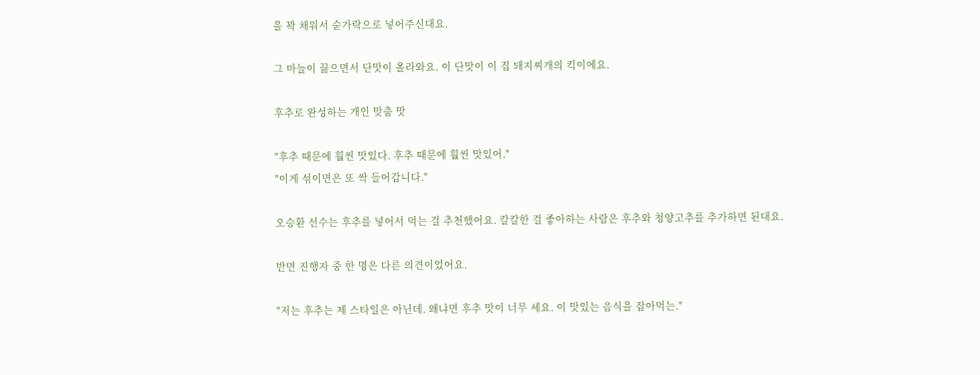을 꽉 채워서 숟가락으로 넣어주신대요.

그 마늘이 끓으면서 단맛이 올라와요. 이 단맛이 이 집 돼지찌개의 킥이에요.

후추로 완성하는 개인 맞춤 맛

"후추 때문에 훨씬 맛있다. 후추 때문에 훨씬 맛있어."
"이게 섞이면은 또 싹 들어갑니다."

오승환 선수는 후추를 넣어서 먹는 걸 추천했어요. 칼칼한 걸 좋아하는 사람은 후추와 청양고추를 추가하면 된대요.

반면 진행자 중 한 명은 다른 의견이었어요.

"저는 후추는 제 스타일은 아닌데. 왜냐면 후추 맛이 너무 세요. 이 맛있는 음식을 잡아먹는."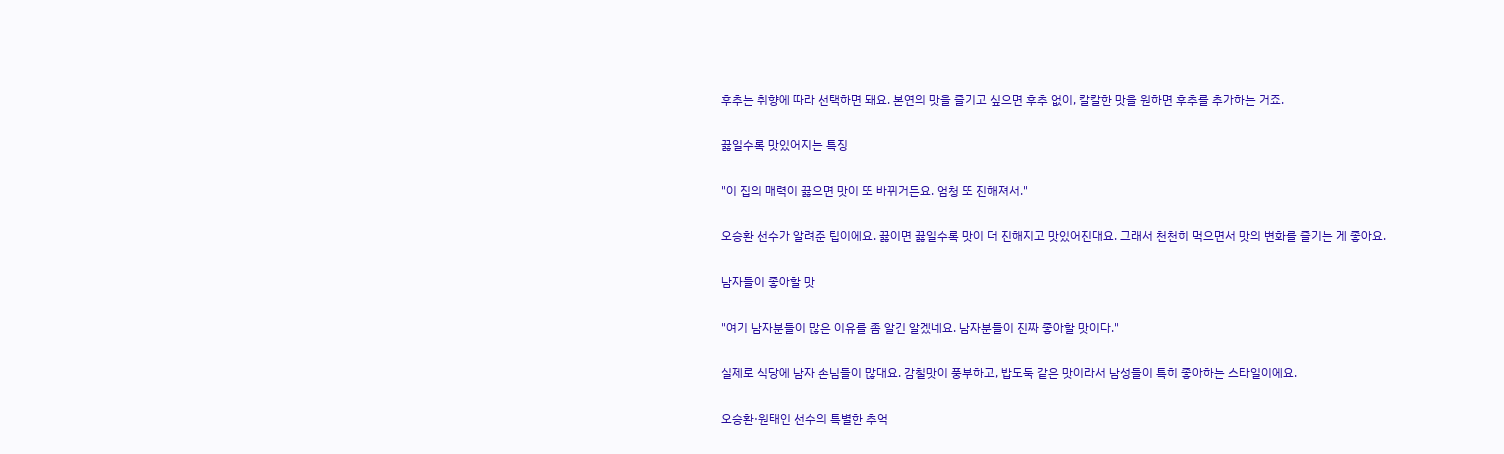후추는 취향에 따라 선택하면 돼요. 본연의 맛을 즐기고 싶으면 후추 없이, 칼칼한 맛을 원하면 후추를 추가하는 거죠.

끓일수록 맛있어지는 특징

"이 집의 매력이 끓으면 맛이 또 바뀌거든요. 엄청 또 진해져서."

오승환 선수가 알려준 팁이에요. 끓이면 끓일수록 맛이 더 진해지고 맛있어진대요. 그래서 천천히 먹으면서 맛의 변화를 즐기는 게 좋아요.

남자들이 좋아할 맛

"여기 남자분들이 많은 이유를 좀 알긴 알겠네요. 남자분들이 진짜 좋아할 맛이다."

실제로 식당에 남자 손님들이 많대요. 감칠맛이 풍부하고, 밥도둑 같은 맛이라서 남성들이 특히 좋아하는 스타일이에요.

오승환·원태인 선수의 특별한 추억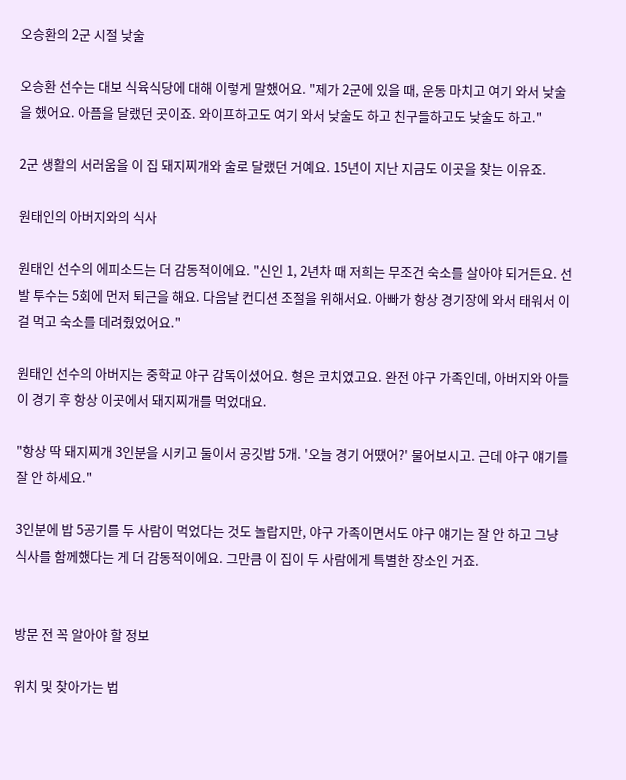오승환의 2군 시절 낮술

오승환 선수는 대보 식육식당에 대해 이렇게 말했어요. "제가 2군에 있을 때, 운동 마치고 여기 와서 낮술을 했어요. 아픔을 달랬던 곳이죠. 와이프하고도 여기 와서 낮술도 하고 친구들하고도 낮술도 하고."

2군 생활의 서러움을 이 집 돼지찌개와 술로 달랬던 거예요. 15년이 지난 지금도 이곳을 찾는 이유죠.

원태인의 아버지와의 식사

원태인 선수의 에피소드는 더 감동적이에요. "신인 1, 2년차 때 저희는 무조건 숙소를 살아야 되거든요. 선발 투수는 5회에 먼저 퇴근을 해요. 다음날 컨디션 조절을 위해서요. 아빠가 항상 경기장에 와서 태워서 이걸 먹고 숙소를 데려줬었어요."

원태인 선수의 아버지는 중학교 야구 감독이셨어요. 형은 코치였고요. 완전 야구 가족인데, 아버지와 아들이 경기 후 항상 이곳에서 돼지찌개를 먹었대요.

"항상 딱 돼지찌개 3인분을 시키고 둘이서 공깃밥 5개. '오늘 경기 어땠어?' 물어보시고. 근데 야구 얘기를 잘 안 하세요."

3인분에 밥 5공기를 두 사람이 먹었다는 것도 놀랍지만, 야구 가족이면서도 야구 얘기는 잘 안 하고 그냥 식사를 함께했다는 게 더 감동적이에요. 그만큼 이 집이 두 사람에게 특별한 장소인 거죠.


방문 전 꼭 알아야 할 정보

위치 및 찾아가는 법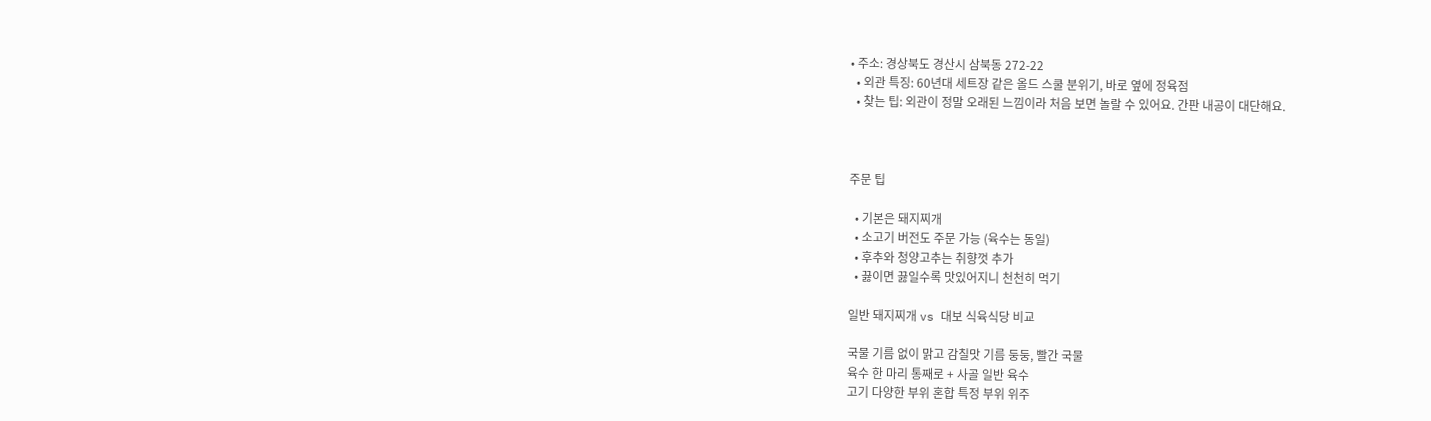• 주소: 경상북도 경산시 삼북동 272-22
  • 외관 특징: 60년대 세트장 같은 올드 스쿨 분위기, 바로 옆에 정육점
  • 찾는 팁: 외관이 정말 오래된 느낌이라 처음 보면 놀랄 수 있어요. 간판 내공이 대단해요.



주문 팁

  • 기본은 돼지찌개
  • 소고기 버전도 주문 가능 (육수는 동일)
  • 후추와 청양고추는 취향껏 추가
  • 끓이면 끓일수록 맛있어지니 천천히 먹기

일반 돼지찌개 vs 대보 식육식당 비교

국물 기름 없이 맑고 감칠맛 기름 둥둥, 빨간 국물
육수 한 마리 통째로 + 사골 일반 육수
고기 다양한 부위 혼합 특정 부위 위주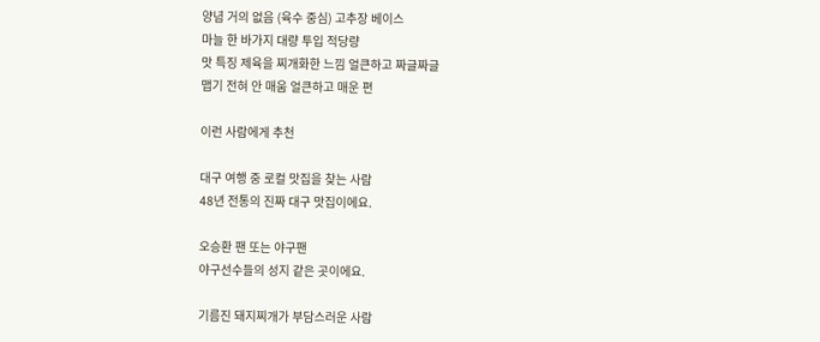양념 거의 없음 (육수 중심) 고추장 베이스
마늘 한 바가지 대량 투입 적당량
맛 특징 제육을 찌개화한 느낌 얼큰하고 짜글짜글
맵기 전혀 안 매움 얼큰하고 매운 편

이런 사람에게 추천

대구 여행 중 로컬 맛집을 찾는 사람
48년 전통의 진짜 대구 맛집이에요.

오승환 팬 또는 야구팬
야구선수들의 성지 같은 곳이에요.

기름진 돼지찌개가 부담스러운 사람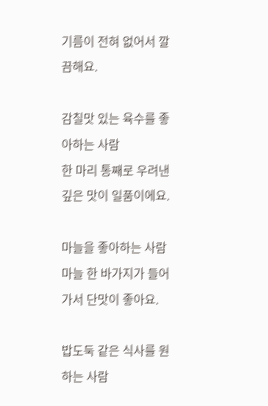기름이 전혀 없어서 깔끔해요.

감칠맛 있는 육수를 좋아하는 사람
한 마리 통째로 우려낸 깊은 맛이 일품이에요.

마늘을 좋아하는 사람
마늘 한 바가지가 들어가서 단맛이 좋아요.

밥도둑 같은 식사를 원하는 사람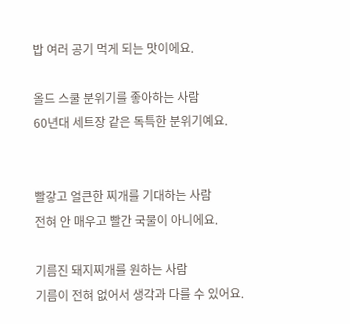밥 여러 공기 먹게 되는 맛이에요.

올드 스쿨 분위기를 좋아하는 사람
60년대 세트장 같은 독특한 분위기예요.


빨갛고 얼큰한 찌개를 기대하는 사람
전혀 안 매우고 빨간 국물이 아니에요.

기름진 돼지찌개를 원하는 사람
기름이 전혀 없어서 생각과 다를 수 있어요.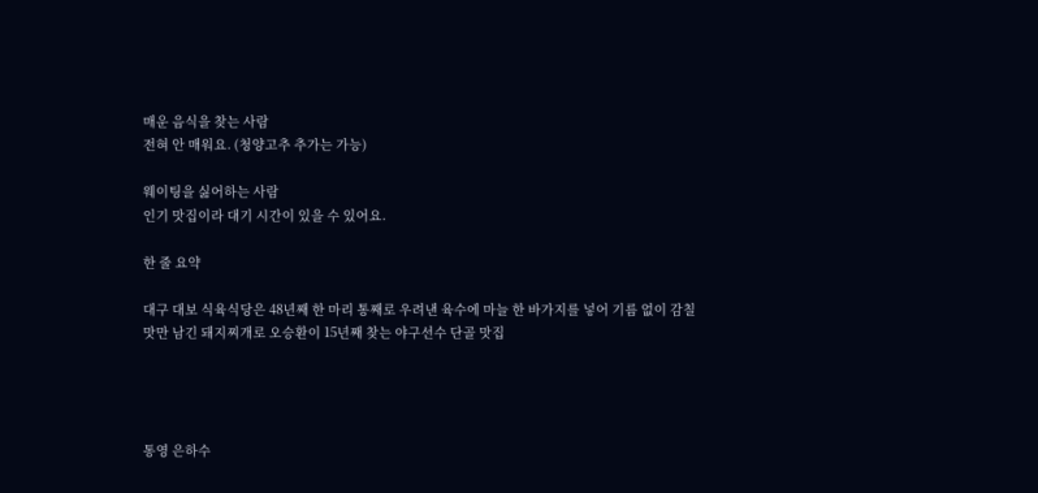매운 음식을 찾는 사람
전혀 안 매워요. (청양고추 추가는 가능)

웨이팅을 싫어하는 사람
인기 맛집이라 대기 시간이 있을 수 있어요.

한 줄 요약

대구 대보 식육식당은 48년째 한 마리 통째로 우려낸 육수에 마늘 한 바가지를 넣어 기름 없이 감칠맛만 남긴 돼지찌개로 오승환이 15년째 찾는 야구선수 단골 맛집




통영 은하수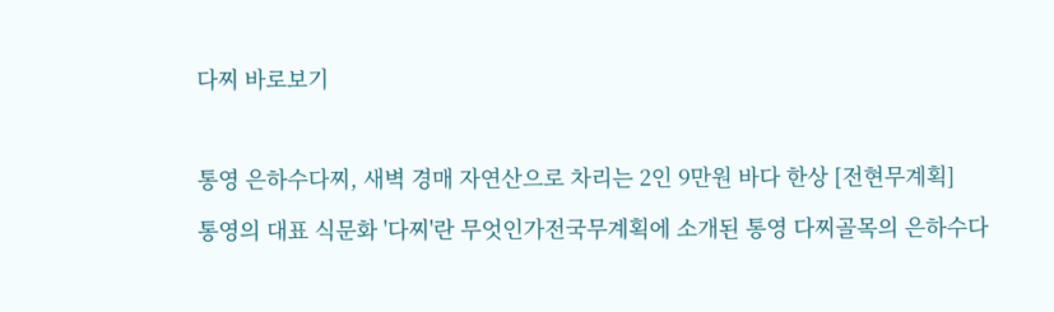다찌 바로보기



통영 은하수다찌, 새벽 경매 자연산으로 차리는 2인 9만원 바다 한상 [전현무계획]

통영의 대표 식문화 '다찌'란 무엇인가전국무계획에 소개된 통영 다찌골목의 은하수다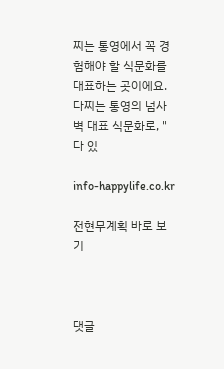찌는 통영에서 꼭 경험해야 할 식문화를 대표하는 곳이에요. 다찌는 통영의 넘사벽 대표 식문화로, "다 있

info-happylife.co.kr

전현무계획 바로 보기



댓글